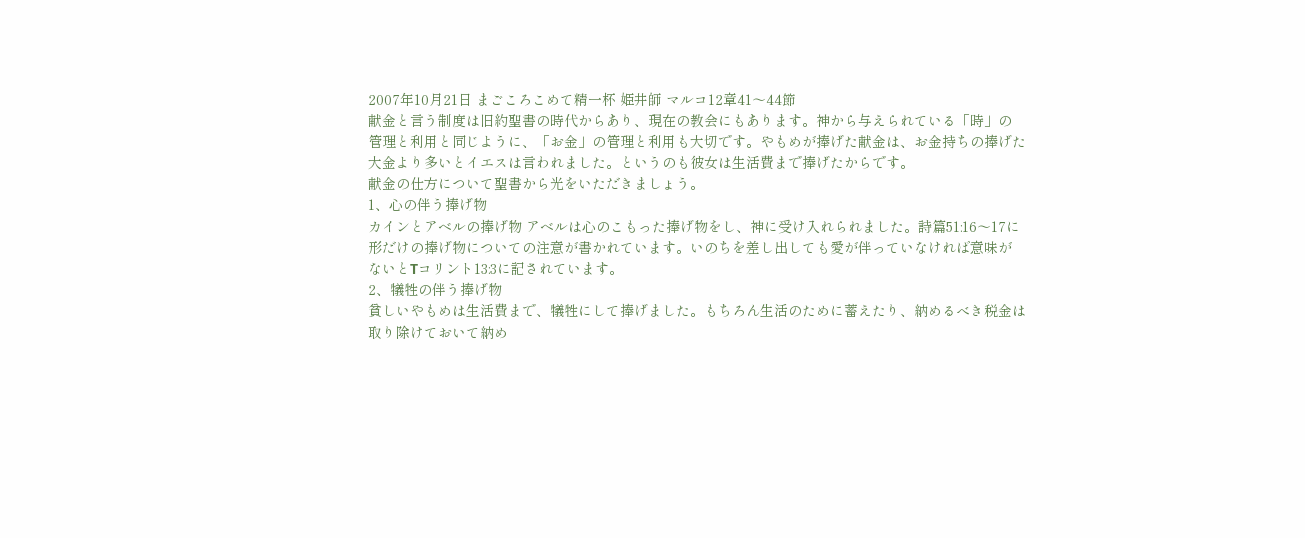2007年10月21日 まごころこめて精一杯 姫井師 マルコ12章41〜44節
献金と言う制度は旧約聖書の時代からあり、現在の教会にもあります。神から与えられている「時」の
管理と利用と同じように、「お金」の管理と利用も大切です。やもめが捧げた献金は、お金持ちの捧げた
大金より多いとイエスは言われました。というのも彼女は生活費まで捧げたからです。
献金の仕方について聖書から光をいただきましょう。
1、心の伴う捧げ物
カインとアベルの捧げ物 アベルは心のこもった捧げ物をし、神に受け入れられました。詩篇51:16〜17に
形だけの捧げ物についての注意が書かれています。いのちを差し出しても愛が伴っていなければ意味が
ないとTコリント13:3に記されています。
2、犠牲の伴う捧げ物
貧しいやもめは生活費まで、犠牲にして捧げました。もちろん生活のために蓄えたり、納めるべき税金は
取り除けておいて納め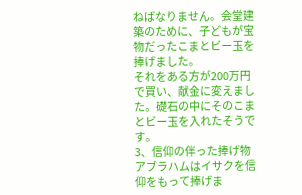ねばなりません。会堂建築のために、子どもが宝物だったこまとビー玉を捧げました。
それをある方が200万円で買い、献金に変えました。礎石の中にそのこまとビー玉を入れたそうです。
3、信仰の伴った捧げ物
アブラハムはイサクを信仰をもって捧げま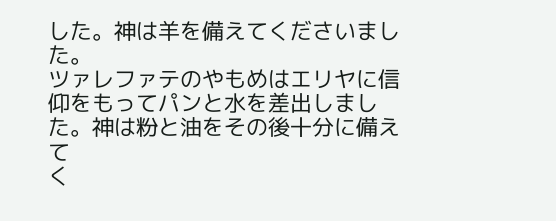した。神は羊を備えてくださいました。
ツァレファテのやもめはエリヤに信仰をもってパンと水を差出しました。神は粉と油をその後十分に備えて
く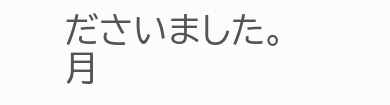ださいました。
月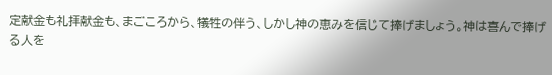定献金も礼拝献金も、まごころから、犠牲の伴う、しかし神の恵みを信じて捧げましょう。神は喜んで捧げる人を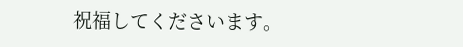祝福してくださいます。